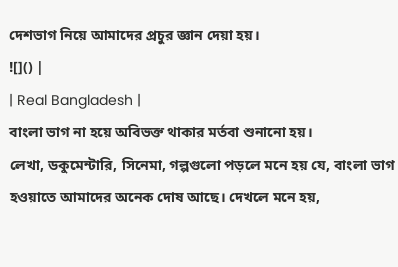দেশভাগ নিয়ে আমাদের প্রচুর জ্ঞান দেয়া হয়।
![]() |
| Real Bangladesh |
বাংলা ভাগ না হয়ে অবিভক্ত থাকার মর্তবা শুনানো হয়।
লেখা, ডকুমেন্টারি, সিনেমা, গল্পগুলো পড়লে মনে হয় যে, বাংলা ভাগ হওয়াতে আমাদের অনেক দোষ আছে। দেখলে মনে হয়,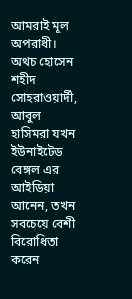আমরাই মূল অপরাধী।
অথচ হোসেন শহীদ সোহরাওয়ার্দী, আবুল হাসিমরা যখন ইউনাইটেড বেঙ্গল এর আইডিয়া আনেন, তখন সবচেয়ে বেশী বিরোধিতা করেন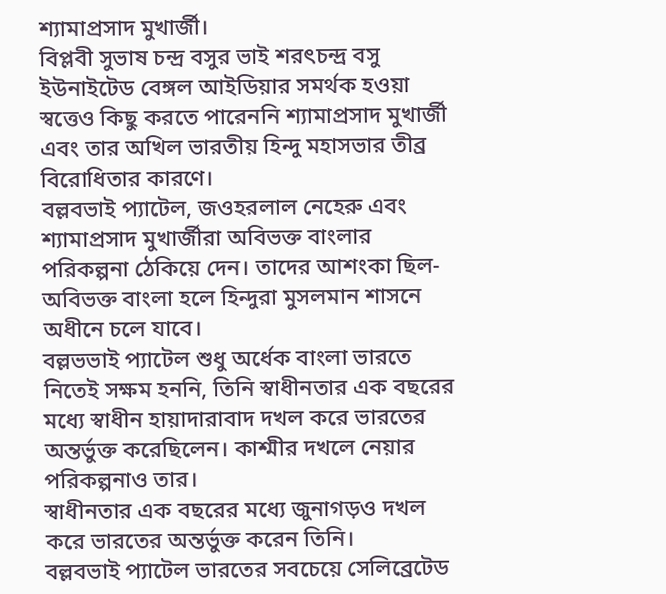শ্যামাপ্রসাদ মুখার্জী।
বিপ্লবী সুভাষ চন্দ্র বসুর ভাই শরৎচন্দ্র বসু ইউনাইটেড বেঙ্গল আইডিয়ার সমর্থক হওয়া স্বত্তেও কিছু করতে পারেননি শ্যামাপ্রসাদ মুখার্জী এবং তার অখিল ভারতীয় হিন্দু মহাসভার তীব্র বিরোধিতার কারণে।
বল্লবভাই প্যাটেল, জওহরলাল নেহেরু এবং শ্যামাপ্রসাদ মুখার্জীরা অবিভক্ত বাংলার পরিকল্পনা ঠেকিয়ে দেন। তাদের আশংকা ছিল- অবিভক্ত বাংলা হলে হিন্দুরা মুসলমান শাসনে অধীনে চলে যাবে।
বল্লভভাই প্যাটেল শুধু অর্ধেক বাংলা ভারতে নিতেই সক্ষম হননি, তিনি স্বাধীনতার এক বছরের মধ্যে স্বাধীন হায়াদারাবাদ দখল করে ভারতের অন্তর্ভুক্ত করেছিলেন। কাশ্মীর দখলে নেয়ার পরিকল্পনাও তার।
স্বাধীনতার এক বছরের মধ্যে জুনাগড়ও দখল করে ভারতের অন্তর্ভুক্ত করেন তিনি।
বল্লবভাই প্যাটেল ভারতের সবচেয়ে সেলিব্রেটেড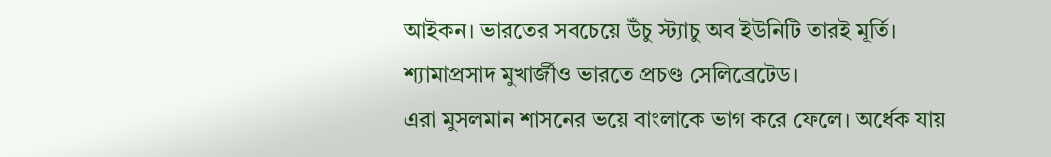আইকন। ভারতের সবচেয়ে উঁচু স্ট্যাচু অব ইউনিটি তারই মূর্তি।
শ্যামাপ্রসাদ মুখার্জীও ভারতে প্রচণ্ড সেলিব্রেটেড।
এরা মুসলমান শাসনের ভয়ে বাংলাকে ভাগ করে ফেলে। অর্ধেক যায়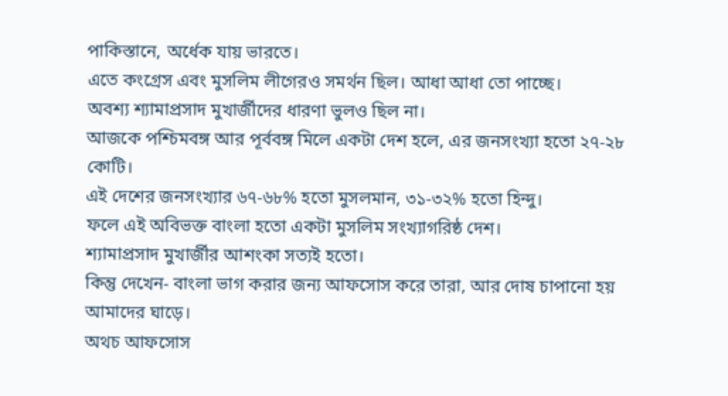পাকিস্তানে, অর্ধেক যায় ভারতে।
এতে কংগ্রেস এবং মুসলিম লীগেরও সমর্থন ছিল। আধা আধা তো পাচ্ছে।
অবশ্য শ্যামাপ্রসাদ মুখার্জীদের ধারণা ভুলও ছিল না।
আজকে পশ্চিমবঙ্গ আর পূর্ববঙ্গ মিলে একটা দেশ হলে, এর জনসংখ্যা হতো ২৭-২৮ কোটি।
এই দেশের জনসংখ্যার ৬৭-৬৮% হতো মুসলমান, ৩১-৩২% হতো হিন্দু।
ফলে এই অবিভক্ত বাংলা হতো একটা মুসলিম সংখ্যাগরিষ্ঠ দেশ।
শ্যামাপ্রসাদ মুখার্জীর আশংকা সত্যই হতো।
কিন্তু দেখেন- বাংলা ভাগ করার জন্য আফসোস করে তারা, আর দোষ চাপানো হয় আমাদের ঘাড়ে।
অথচ আফসোস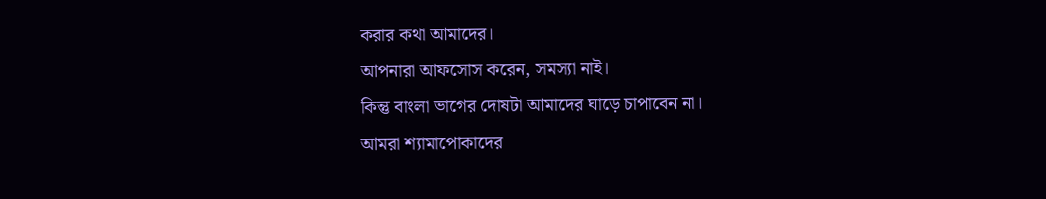করার কথা আমাদের।
আপনারা আফসোস করেন, সমস্যা নাই।
কিন্তু বাংলা ভাগের দোষটা আমাদের ঘাড়ে চাপাবেন না।
আমরা শ্যামাপোকাদের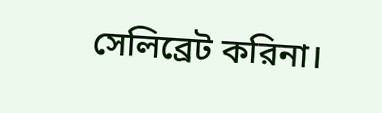সেলিব্রেট করিনা।